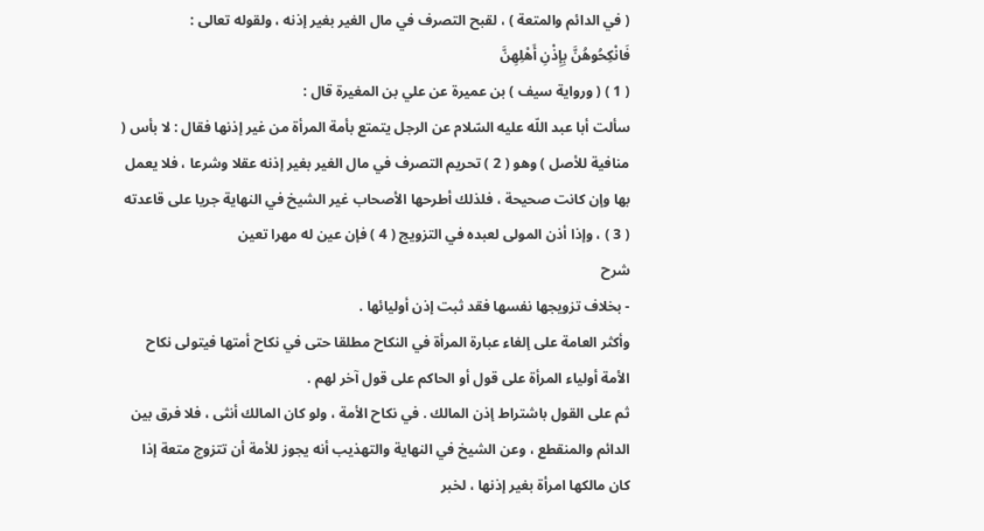( في الدائم والمتعة ) ، لقبح التصرف في مال الغير بغير إذنه ، ولقوله تعالى :
فَانْكِحُوهُنَّ بِإِذْنِ أَهْلِهِنَّ
( 1 ) ( ورواية سيف ) بن عميرة عن علي بن المغيرة قال :
سألت أبا عبد اللّه عليه السّلام عن الرجل يتمتع بأمة المرأة من غير إذنها فقال : لا بأس ( منافية للأصل ) وهو ( 2 ) تحريم التصرف في مال الغير بغير إذنه عقلا وشرعا ، فلا يعمل بها وإن كانت صحيحة ، فلذلك أطرحها الأصحاب غير الشيخ في النهاية جريا على قاعدته ( 3 ) ، وإذا أذن المولى لعبده في التزويج ( 4 ) فإن عين له مهرا تعين
شرح
- بخلاف تزويجها نفسها فقد ثبت إذن أوليائها .
وأكثر العامة على إلغاء عبارة المرأة في النكاح مطلقا حتى في نكاح أمتها فيتولى نكاح الأمة أولياء المرأة على قول أو الحاكم على قول آخر لهم .
ثم على القول باشتراط إذن المالك . في نكاح الأمة ، ولو كان المالك أنثى ، فلا فرق بين الدائم والمنقطع ، وعن الشيخ في النهاية والتهذيب أنه يجوز للأمة أن تتزوج متعة إذا كان مالكها امرأة بغير إذنها ، لخبر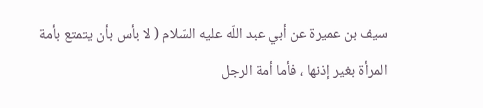سيف بن عميرة عن أبي عبد اللّه عليه السّلام ( لا بأس بأن يتمتع بأمة المرأة بغير إذنها ، فأما أمة الرجل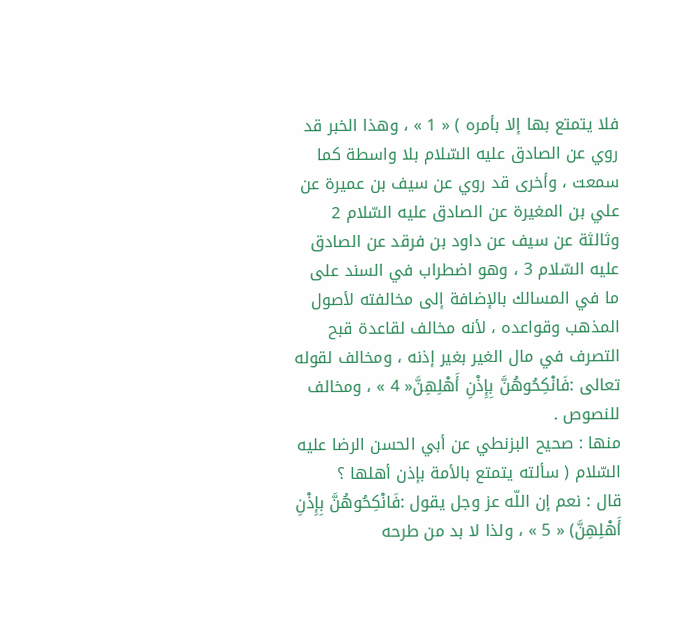فلا يتمتع بها إلا بأمره ) « 1 » ، وهذا الخبر قد روي عن الصادق عليه السّلام بلا واسطة كما سمعت ، وأخرى قد روي عن سيف بن عميرة عن علي بن المغيرة عن الصادق عليه السّلام 2 وثالثة عن سيف عن داود بن فرقد عن الصادق عليه السّلام 3 ، وهو اضطراب في السند على ما في المسالك بالإضافة إلى مخالفته لأصول المذهب وقواعده ، لأنه مخالف لقاعدة قبح التصرف في مال الغير بغير إذنه ، ومخالف لقوله تعالى :فَانْكِحُوهُنَّ بِإِذْنِ أَهْلِهِنَّ« 4 » ، ومخالف للنصوص .
منها : صحيح البزنطي عن أبي الحسن الرضا عليه السّلام ( سألته يتمتع بالأمة بإذن أهلها ؟
قال : نعم إن اللّه عز وجل يقول :فَانْكِحُوهُنَّ بِإِذْنِ أَهْلِهِنَّ) « 5 » ، ولذا لا بد من طرحه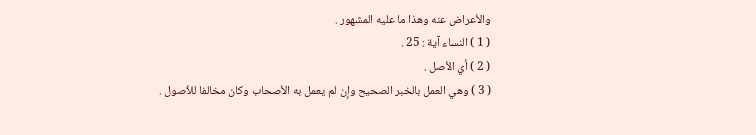والأعراض عنه وهذا ما عليه المشهور .
( 1 ) النساء آية : 25 .
( 2 ) أي الأصل .
( 3 ) وهي العمل بالخبر الصحيح وإن لم يعمل به الأصحاب وكان مخالفا للأصول .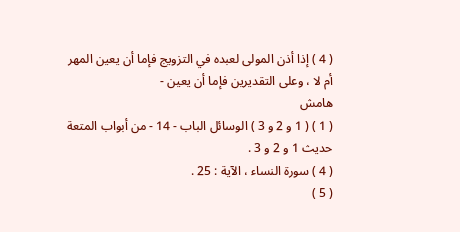( 4 ) إذا أذن المولى لعبده في التزويج فإما أن يعين المهر أم لا ، وعلى التقديرين فإما أن يعين -
هامش
( 1 ) ( 1 و 2 و 3 ) الوسائل الباب - 14 - من أبواب المتعة حديث 1 و 2 و 3 .
( 4 ) سورة النساء ، الآية : 25 .
( 5 )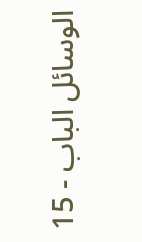الوسائل الباب - 15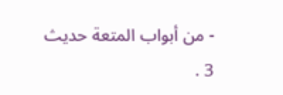- من أبواب المتعة حديث 3 .